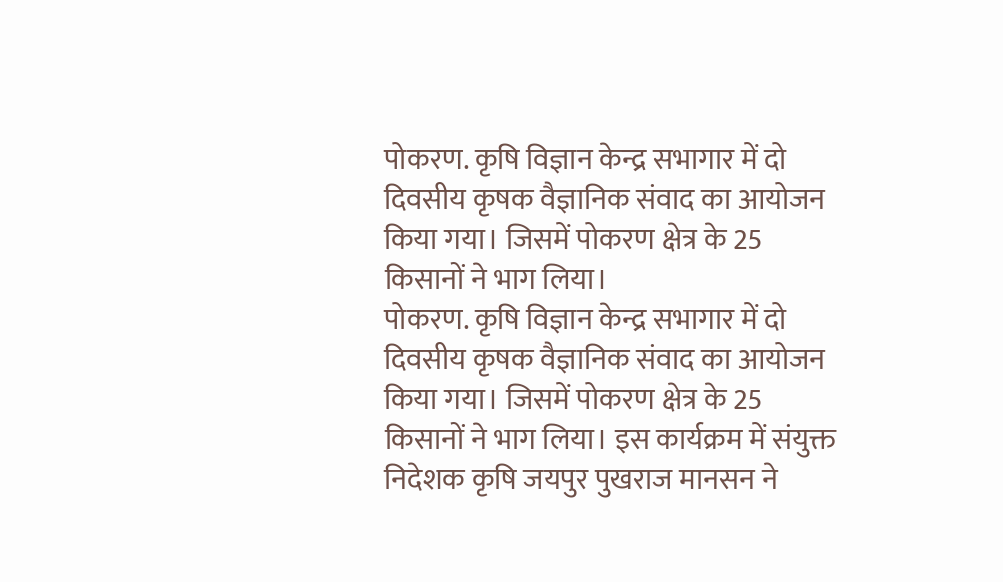पोकरण. कृषि विज्ञान केन्द्र सभागार में दो दिवसीय कृषक वैज्ञानिक संवाद का आयोजन किया गया। जिसमें पोकरण क्षेत्र के 25 किसानों ने भाग लिया।
पोकरण. कृषि विज्ञान केन्द्र सभागार में दो दिवसीय कृषक वैज्ञानिक संवाद का आयोजन किया गया। जिसमें पोकरण क्षेत्र के 25 किसानों ने भाग लिया। इस कार्यक्रम में संयुक्त निदेशक कृषि जयपुर पुखराज मानसन ने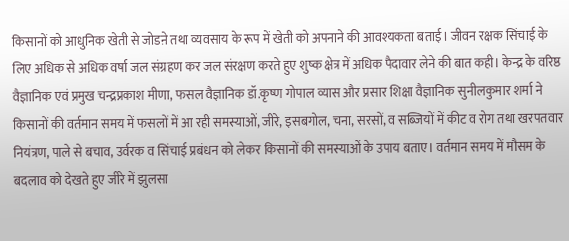किसानों को आधुनिक खेती से जोडऩे तथा व्यवसाय के रूप में खेती को अपनाने की आवश्यकता बताई। जीवन रक्षक सिंचाई के लिए अधिक से अधिक वर्षा जल संग्रहण कर जल संरक्षण करते हुए शुष्क क्षेत्र में अधिक पैदावार लेने की बात कही। केन्द्र के वरिष्ठ वैज्ञानिक एवं प्रमुख चन्द्रप्रकाश मीणा, फसल वैज्ञानिक डॉ.कृष्ण गोपाल व्यास और प्रसार शिक्षा वैज्ञानिक सुनीलकुमार शर्मा ने किसानों की वर्तमान समय में फसलों में आ रही समस्याओं, जीरे, इसबगोल, चना, सरसों, व सब्जियों में कीट व रोग तथा खरपतवार नियंत्रण, पाले से बचाव, उर्वरक व सिंचाई प्रबंधन को लेकर किसानों की समस्याओं के उपाय बताए। वर्तमान समय में मौसम के बदलाव को देखते हुए जीरे में झुलसा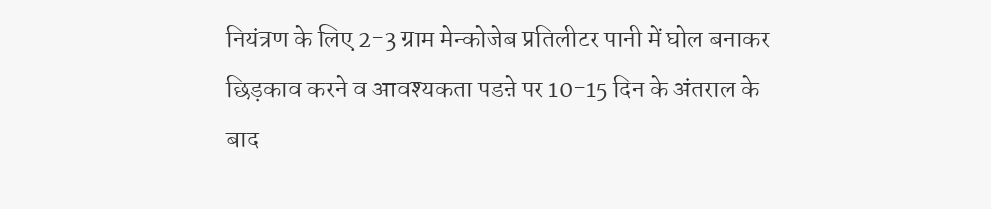नियंत्रण के लिए 2-3 ग्राम मेन्कोजेब प्रतिलीटर पानी में घोल बनाकर छिड़काव करने व आवश्यकता पडऩे पर 10-15 दिन के अंतराल के बाद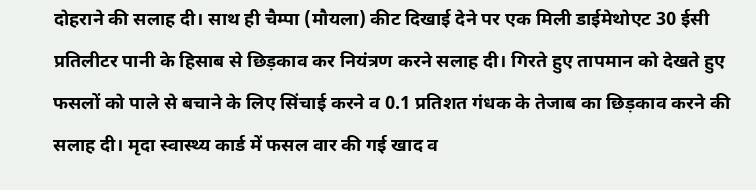दोहराने की सलाह दी। साथ ही चैम्पा (मौयला) कीट दिखाई देने पर एक मिली डाईमेथोएट 30 ईसी प्रतिलीटर पानी के हिसाब से छिड़काव कर नियंत्रण करने सलाह दी। गिरते हुए तापमान को देखते हुए फसलों को पाले से बचाने के लिए सिंचाई करने व 0.1 प्रतिशत गंधक के तेजाब का छिड़काव करने की सलाह दी। मृदा स्वास्थ्य कार्ड में फसल वार की गई खाद व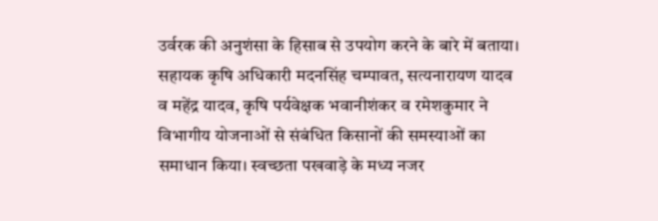उर्वरक की अनुशंसा के हिसाब से उपयोग करने के बारे में बताया। सहायक कृषि अधिकारी मदनसिंह चम्पावत, सत्यनारायण यादव व महेंद्र यादव, कृषि पर्यवेक्षक भवानीशंकर व रमेशकुमार ने विभागीय योजनाओं से संबंधित किसानों की समस्याओं का समाधान किया। स्वच्छता पखवाड़े के मध्य नजर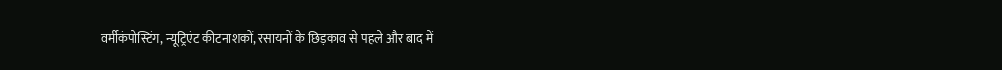वर्मीकंपोस्टिंग, न्यूट्रिएंट कीटनाशकों, रसायनों के छिड़काव से पहले और बाद में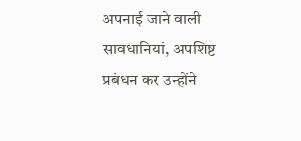अपनाई जाने वाली सावधानियां, अपशिष्ट प्रबंधन कर उन्होंने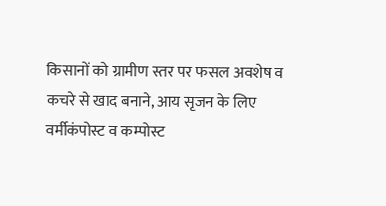किसानों को ग्रामीण स्तर पर फसल अवशेष व कचरे से खाद बनाने, आय सृजन के लिए वर्मीकंपोस्ट व कम्पोस्ट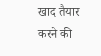खाद तैयार करने की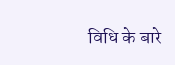विधि के बारे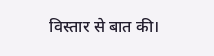विस्तार से बात की।